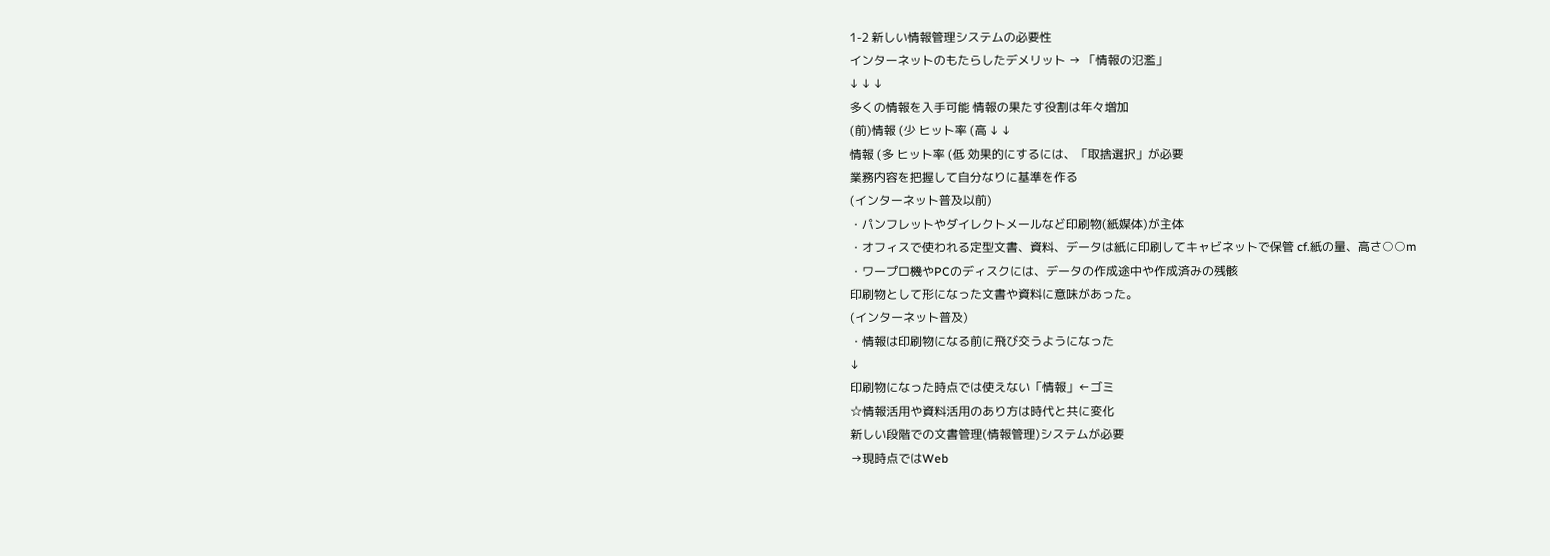1-2 新しい情報管理システムの必要性
インターネットのもたらしたデメリット → 「情報の氾濫」
↓ ↓ ↓
多くの情報を入手可能 情報の果たす役割は年々増加
(前)情報 (少 ヒット率 (高 ↓ ↓
情報 (多 ヒット率 (低 効果的にするには、「取捨選択」が必要
業務内容を把握して自分なりに基準を作る
(インターネット普及以前)
・パンフレットやダイレクトメールなど印刷物(紙媒体)が主体
・オフィスで使われる定型文書、資料、データは紙に印刷してキャビネットで保管 cf.紙の量、高さ○○m
・ワープロ機やPCのディスクには、データの作成途中や作成済みの残骸
印刷物として形になった文書や資料に意味があった。
(インターネット普及)
・情報は印刷物になる前に飛び交うようになった
↓
印刷物になった時点では使えない「情報」←ゴミ
☆情報活用や資料活用のあり方は時代と共に変化
新しい段階での文書管理(情報管理)システムが必要
→現時点ではWeb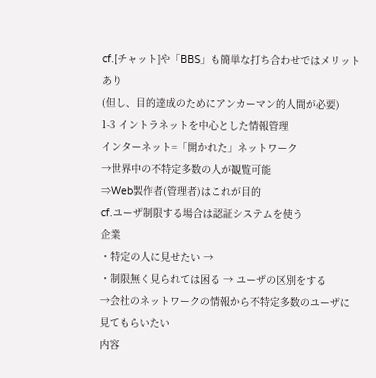cf.[チャット]や「BBS」も簡単な打ち合わせではメリットあり
(但し、目的達成のためにアンカーマン的人間が必要)
1-3 イントラネットを中心とした情報管理
インターネット=「開かれた」ネットワーク
→世界中の不特定多数の人が観覧可能
⇒Web製作者(管理者)はこれが目的
cf.ユーザ制限する場合は認証システムを使う
企業
・特定の人に見せたい →
・制限無く見られては困る → ユーザの区別をする
→会社のネットワークの情報から不特定多数のユーザに見てもらいたい
内容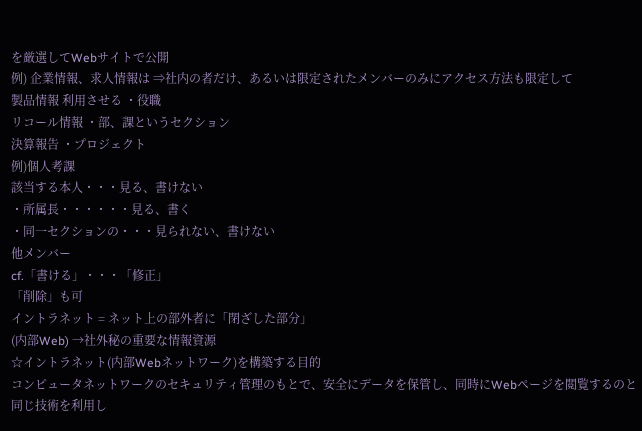を厳選してWebサイトで公開
例) 企業情報、求人情報は ⇒社内の者だけ、あるいは限定されたメンバーのみにアクセス方法も限定して
製品情報 利用させる ・役職
リコール情報 ・部、課というセクション
決算報告 ・プロジェクト
例)個人考課
該当する本人・・・見る、書けない
・所属長・・・・・・見る、書く
・同一セクションの・・・見られない、書けない
他メンバー
cf.「書ける」・・・「修正」
「削除」も可
イントラネット = ネット上の部外者に「閉ざした部分」
(内部Web) →社外秘の重要な情報資源
☆イントラネット(内部Webネットワーク)を構築する目的
コンピュータネットワークのセキュリティ管理のもとで、安全にデータを保管し、同時にWebページを閲覧するのと同じ技術を利用し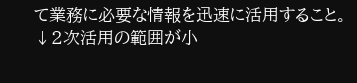て業務に必要な情報を迅速に活用すること。
↓2次活用の範囲が小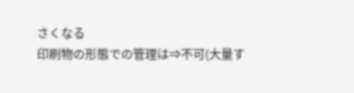さくなる
印刷物の形態での管理は⇒不可(大量す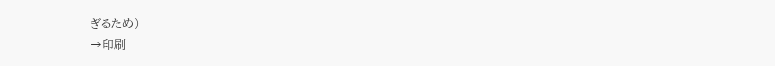ぎるため)
→印刷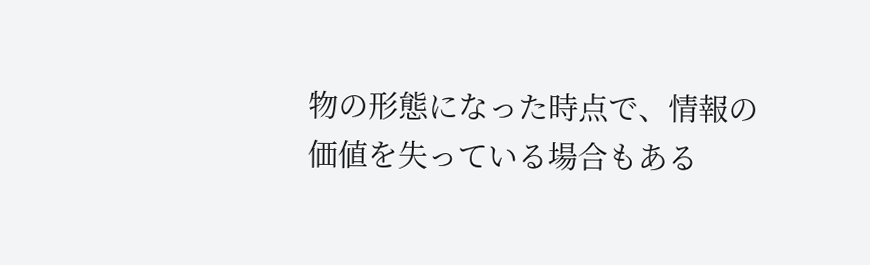物の形態になった時点で、情報の価値を失っている場合もある